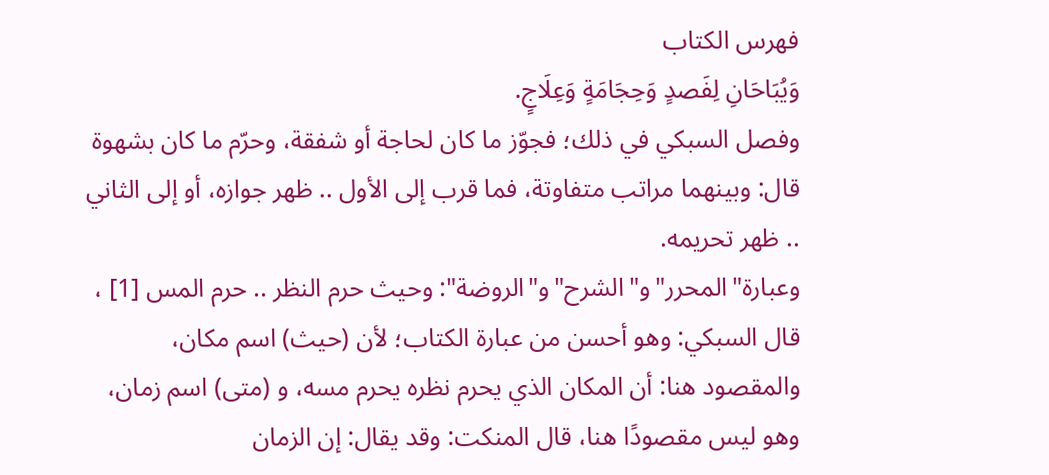فهرس الكتاب
وَيُبَاحَانِ لِفَصدٍ وَحِجَامَةٍ وَعِلَاجٍ.
وفصل السبكي في ذلك؛ فجوّز ما كان لحاجة أو شفقة، وحرّم ما كان بشهوة قال: وبينهما مراتب متفاوتة، فما قرب إلى الأول .. ظهر جوازه، أو إلى الثاني .. ظهر تحريمه.
وعبارة"المحرر"و"الشرح"و"الروضة": وحيث حرم النظر .. حرم المس [1] ، قال السبكي: وهو أحسن من عبارة الكتاب؛ لأن (حيث) اسم مكان، والمقصود هنا: أن المكان الذي يحرم نظره يحرم مسه، و (متى) اسم زمان، وهو ليس مقصودًا هنا، قال المنكت: وقد يقال: إن الزمان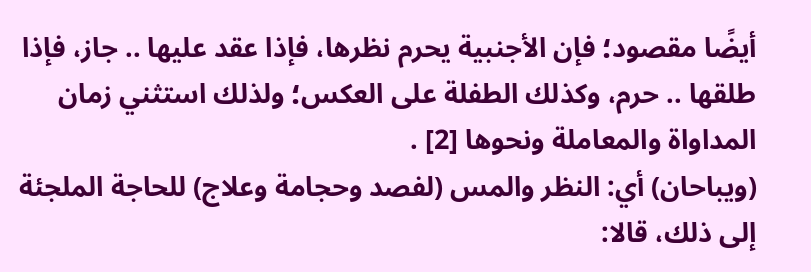أيضًا مقصود؛ فإن الأجنبية يحرم نظرها، فإذا عقد عليها .. جاز، فإذا طلقها .. حرم، وكذلك الطفلة على العكس؛ ولذلك استثني زمان المداواة والمعاملة ونحوها [2] .
(ويباحان) أي: النظر والمس (لفصد وحجامة وعلاج) للحاجة الملجئة إلى ذلك، قالا: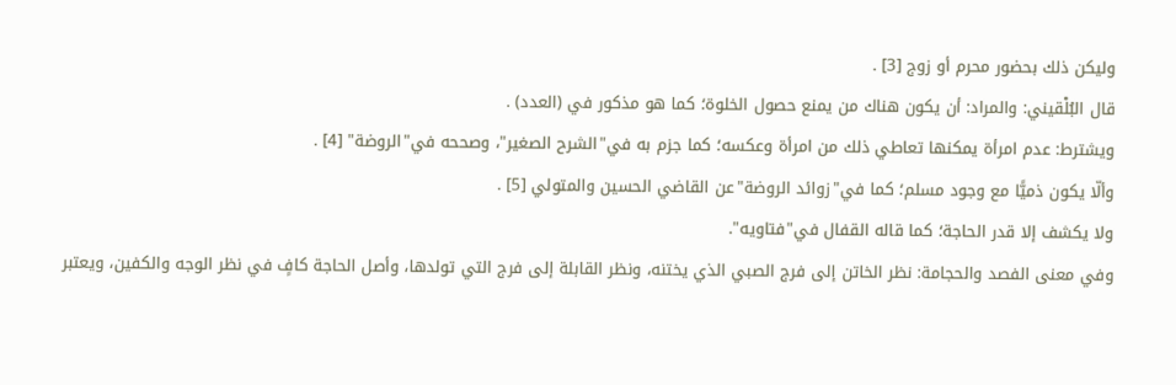وليكن ذلك بحضور محرم أو زوج [3] .
قال البُلْقيني: والمراد: أن يكون هناك من يمنع حصول الخلوة؛ كما هو مذكور في (العدد) .
ويشترط: عدم امرأة يمكنها تعاطي ذلك من امرأة وعكسه؛ كما جزم به في"الشرح الصغير"، وصححه في"الروضة" [4] .
وألّا يكون ذميًّا مع وجود مسلم؛ كما في"زوائد الروضة"عن القاضي الحسين والمتولي [5] .
ولا يكشف إلا قدر الحاجة؛ كما قاله القفال في"فتاويه".
وفي معنى الفصد والحجامة: نظر الخاتن إلى فرج الصبي الذي يختنه، ونظر القابلة إلى فرج التي تولدها، وأصل الحاجة كافٍ في نظر الوجه والكفين، ويعتبر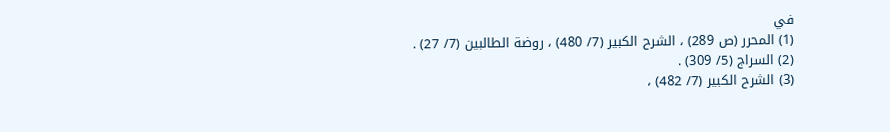في
(1) المحرر (ص 289) ، الشرح الكبير (7/ 480) ، روضة الطالبين (7/ 27) .
(2) السراج (5/ 309) .
(3) الشرح الكبير (7/ 482) ،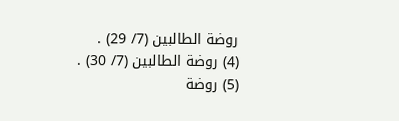روضة الطالبين (7/ 29) .
(4) روضة الطالبين (7/ 30) .
(5) روضة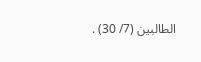الطالبين (7/ 30) .